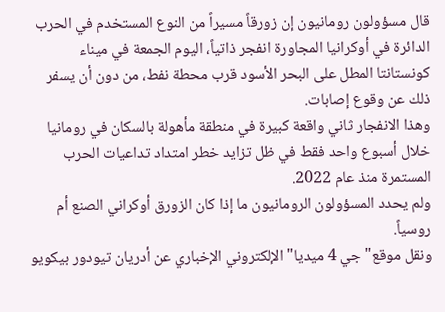قال مسؤولون رومانيون إن زورقاً مسيراً من النوع المستخدم في الحرب الدائرة في أوكرانيا المجاورة انفجر ذاتياً، اليوم الجمعة في ميناء كونستانتا المطل على البحر الأسود قرب محطة نفط، من دون أن يسفر ذلك عن وقوع إصابات.
وهذا الانفجار ثاني واقعة كبيرة في منطقة مأهولة بالسكان في رومانيا خلال أسبوع واحد فقط في ظل تزايد خطر امتداد تداعيات الحرب المستمرة منذ عام 2022.
ولم يحدد المسؤولون الرومانيون ما إذا كان الزورق أوكراني الصنع أم روسياً.
ونقل موقع" جي 4 ميديا" الإلكتروني الإخباري عن أدريان تيودور بيكويو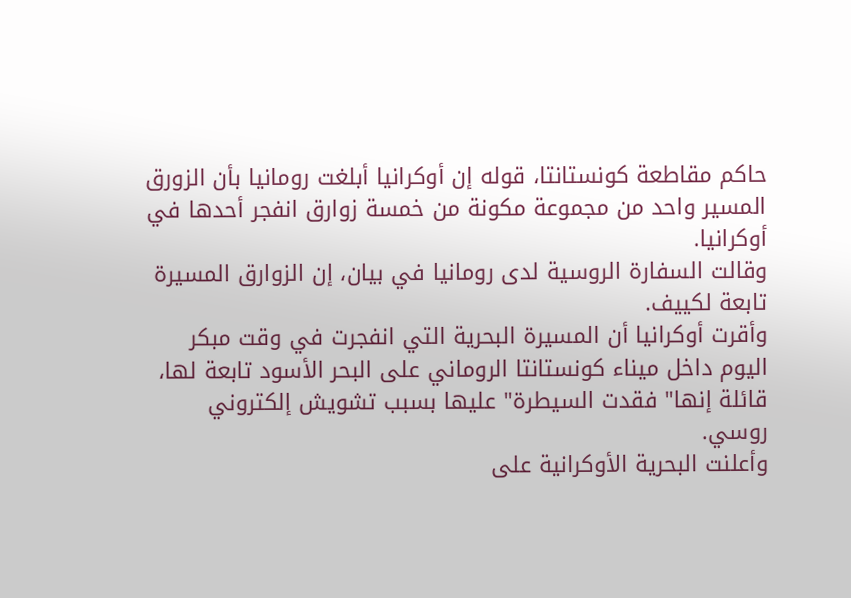حاكم مقاطعة كونستانتا، قوله إن أوكرانيا أبلغت رومانيا بأن الزورق المسير واحد من مجموعة مكونة من خمسة زوارق انفجر أحدها في أوكرانيا.
وقالت السفارة الروسية لدى رومانيا في بيان، إن الزوارق المسيرة تابعة لكييف.
وأقرت أوكرانيا أن المسيرة البحرية التي انفجرت في وقت مبكر اليوم داخل ميناء كونستانتا الروماني على البحر الأسود تابعة لها، قائلة إنها" فقدت السيطرة" عليها بسبب تشويش إلكتروني روسي.
وأعلنت البحرية الأوكرانية على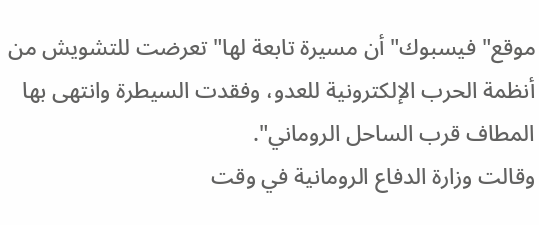موقع" فيسبوك" أن مسيرة تابعة لها" تعرضت للتشويش من أنظمة الحرب الإلكترونية للعدو، وفقدت السيطرة وانتهى بها المطاف قرب الساحل الروماني".
وقالت وزارة الدفاع الرومانية في وقت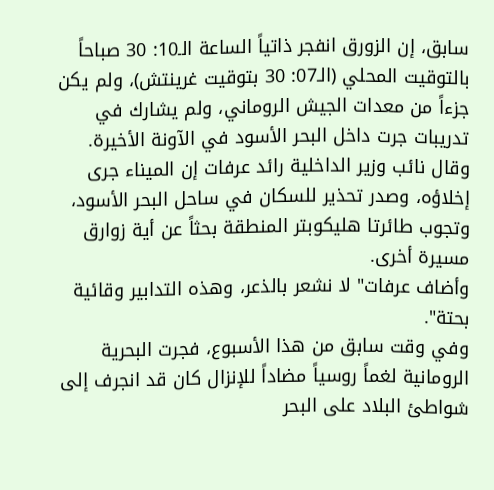سابق، إن الزورق انفجر ذاتياً الساعة الـ10: 30 صباحاً بالتوقيت المحلي (الـ07: 30 بتوقيت غرينتش)، ولم يكن جزءاً من معدات الجيش الروماني، ولم يشارك في تدريبات جرت داخل البحر الأسود في الآونة الأخيرة.
وقال نائب وزير الداخلية رائد عرفات إن الميناء جرى إخلاؤه، وصدر تحذير للسكان في ساحل البحر الأسود، وتجوب طائرتا هليكوبتر المنطقة بحثاً عن أية زوارق مسيرة أخرى.
وأضاف عرفات" لا نشعر بالذعر، وهذه التدابير وقائية بحتة".
وفي وقت سابق من هذا الأسبوع، فجرت البحرية الرومانية لغماً روسياً مضاداً للإنزال كان قد انجرف إلى شواطئ البلاد على البحر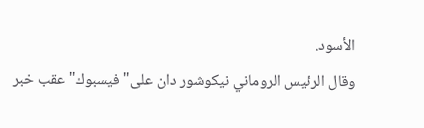الأسود.
وقال الرئيس الروماني نيكوشور دان على" فيسبوك" عقب خبر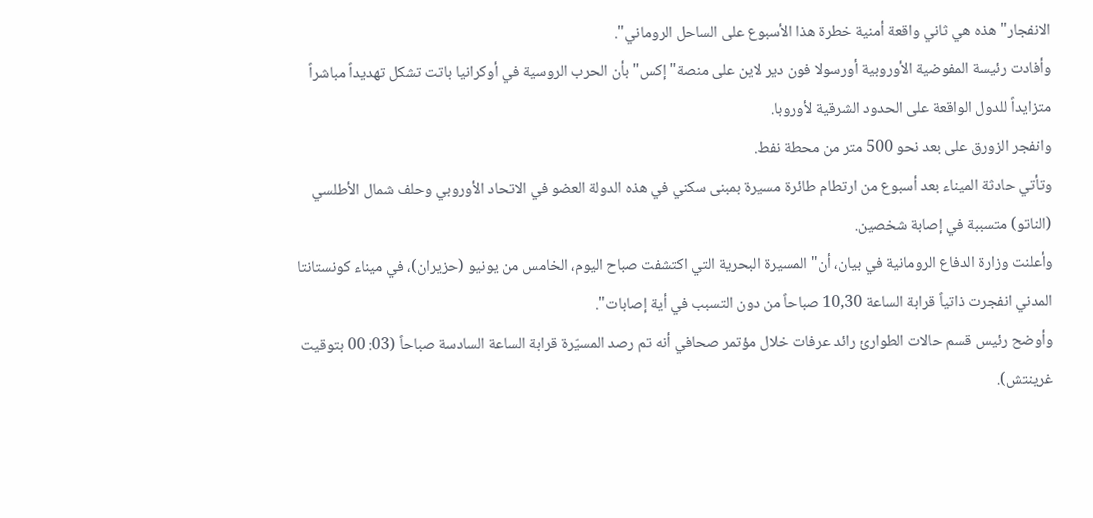الانفجار" هذه هي ثاني واقعة أمنية خطرة هذا الأسبوع على الساحل الروماني".
وأفادت رئيسة المفوضية الأوروبية أورسولا فون دير لاين على منصة" إكس" بأن الحرب الروسية في أوكرانيا باتت تشكل تهديداً مباشراً متزايداً للدول الواقعة على الحدود الشرقية لأوروبا.
وانفجر الزورق على بعد نحو 500 متر من محطة نفط.
وتأتي حادثة الميناء بعد أسبوع من ارتطام طائرة مسيرة بمبنى سكني في هذه الدولة العضو في الاتحاد الأوروبي وحلف شمال الأطلسي (الناتو) متسببة في إصابة شخصين.
وأعلنت وزارة الدفاع الرومانية في بيان، أن" المسيرة البحرية التي اكتشفت صباح اليوم، الخامس من يونيو (حزيران)، في ميناء كونستانتا المدني انفجرت ذاتياً قرابة الساعة 10,30 صباحاً من دون التسبب في أية إصابات".
وأوضح رئيس قسم حالات الطوارئ رائد عرفات خلال مؤتمر صحافي أنه تم رصد المسيّرة قرابة الساعة السادسة صباحاً (03: 00 بتوقيت غرينتش).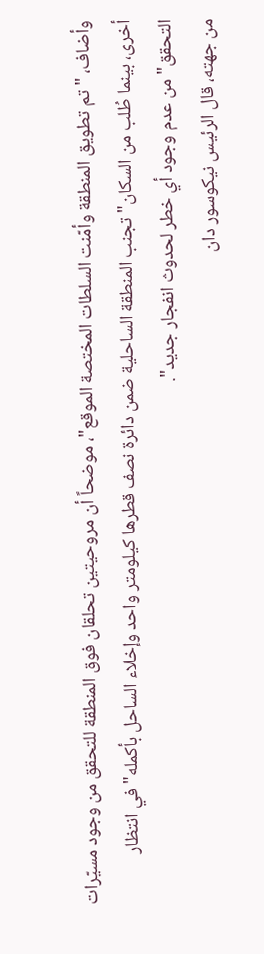وأضاف، " تم تطويق المنطقة وأمّنت السلطات المختصة الموقع"، موضحاً أن مروحيتين تحلقان فوق المنطقة للتحقق من وجود مسيّرات أخرى، بينما طُلب من السكان" تجنب المنطقة الساحلية ضمن دائرة نصف قطرها كيلومتر واحد وإخلاء الساحل بأكمله" في انتظار التحقق" من عدم وجود أي خطر لحدوث انفجار جديد".
من جهته، قال الرئيس نيكوسور دان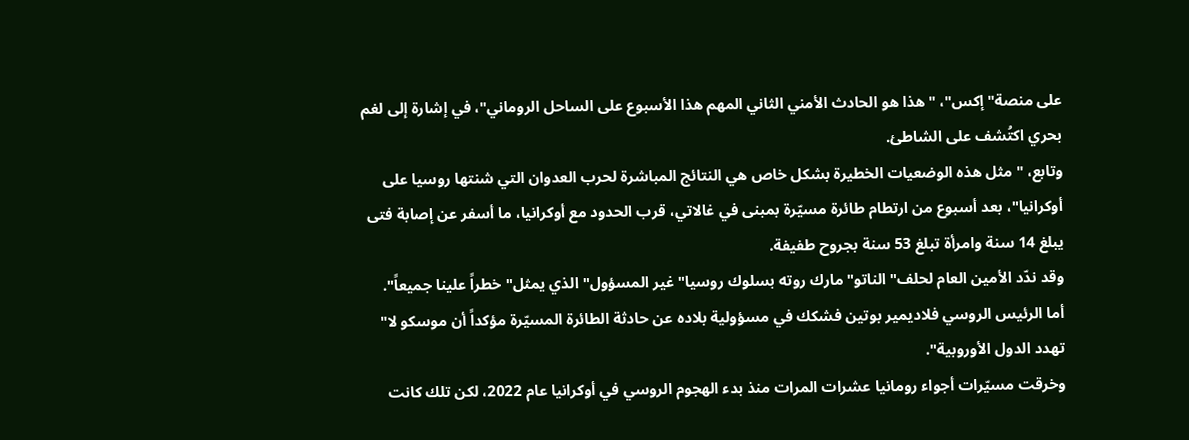على منصة" إكس"، " هذا هو الحادث الأمني الثاني المهم هذا الأسبوع على الساحل الروماني"، في إشارة إلى لغم بحري اكتُشف على الشاطئ.
وتابع، " مثل هذه الوضعيات الخطيرة بشكل خاص هي النتائج المباشرة لحرب العدوان التي شنتها روسيا على أوكرانيا"، بعد أسبوع من ارتطام طائرة مسيّرة بمبنى في غالاتي، قرب الحدود مع أوكرانيا، ما أسفر عن إصابة فتى يبلغ 14 سنة وامرأة تبلغ 53 سنة بجروح طفيفة.
وقد ندّد الأمين العام لحلف" الناتو" مارك روته بسلوك روسيا" غير المسؤول" الذي يمثل" خطراً علينا جميعاً".
أما الرئيس الروسي فلاديمير بوتين فشكك في مسؤولية بلاده عن حادثة الطائرة المسيّرة مؤكداً أن موسكو لا" تهدد الدول الأوروبية".
وخرقت مسيّرات أجواء رومانيا عشرات المرات منذ بدء الهجوم الروسي في أوكرانيا عام 2022، لكن تلك كانت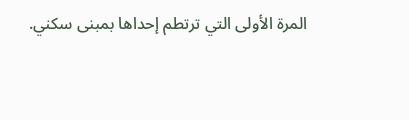المرة الأولى التي ترتطم إحداها بمبنى سكني.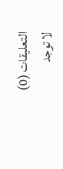التعليقات (0)
لا توجد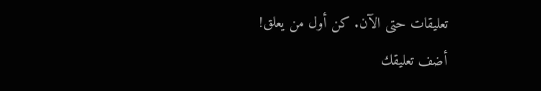تعليقات حتى الآن. كن أول من يعلق!
أضف تعليقك